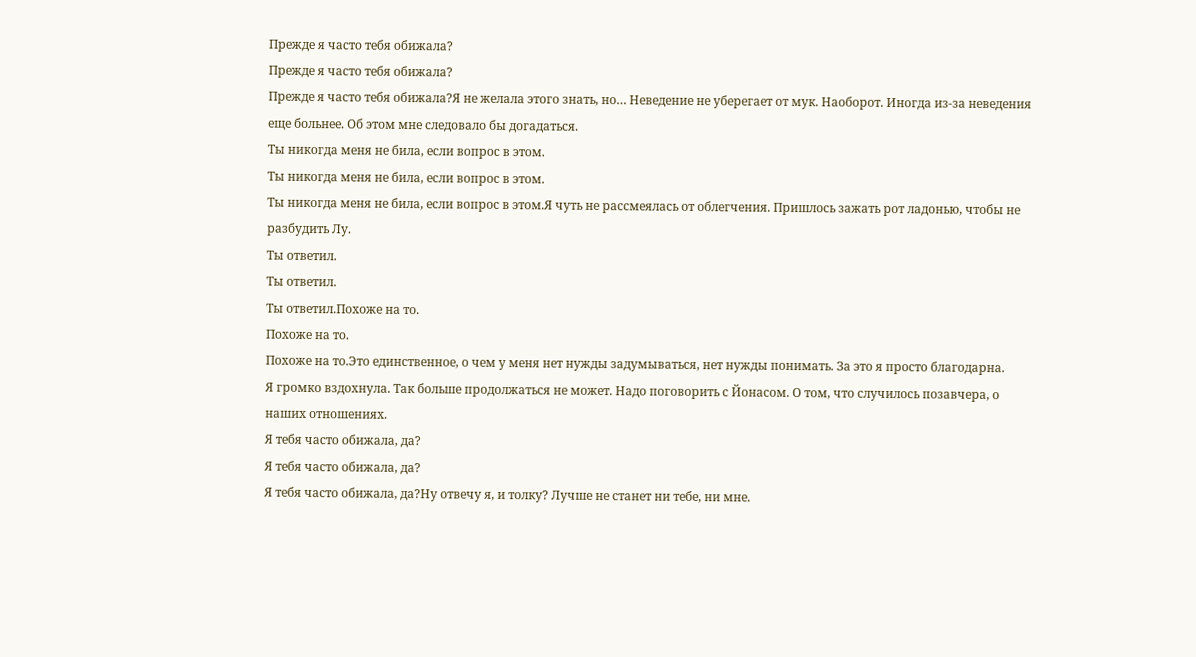Прежде я часто тебя обижала?
Прежде я часто тебя обижала?
Прежде я часто тебя обижала?Я не желала этого знать, но… Неведение не уберегает от мук. Наоборот. Иногда из-за неведения еще больнее. Об этом мне следовало бы догадаться.
Ты никогда меня не била, если вопрос в этом.
Ты никогда меня не била, если вопрос в этом.
Ты никогда меня не била, если вопрос в этом.Я чуть не рассмеялась от облегчения. Пришлось зажать рот ладонью, чтобы не разбудить Лу.
Ты ответил.
Ты ответил.
Ты ответил.Похоже на то.
Похоже на то.
Похоже на то.Это единственное, о чем у меня нет нужды задумываться, нет нужды понимать. За это я просто благодарна.
Я громко вздохнула. Так больше продолжаться не может. Надо поговорить с Йонасом. О том, что случилось позавчера, о наших отношениях.
Я тебя часто обижала, да?
Я тебя часто обижала, да?
Я тебя часто обижала, да?Ну отвечу я, и толку? Лучше не станет ни тебе, ни мне.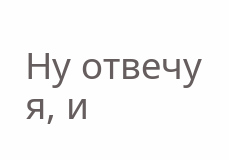Ну отвечу я, и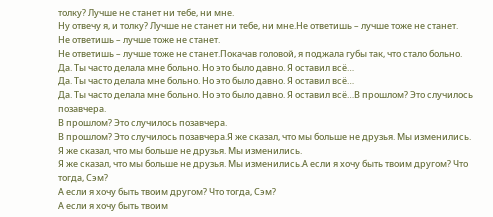толку? Лучше не станет ни тебе, ни мне.
Ну отвечу я, и толку? Лучше не станет ни тебе, ни мне.Не ответишь – лучше тоже не станет.
Не ответишь – лучше тоже не станет.
Не ответишь – лучше тоже не станет.Покачав головой, я поджала губы так, что стало больно.
Да. Ты часто делала мне больно. Но это было давно. Я оставил всё…
Да. Ты часто делала мне больно. Но это было давно. Я оставил всё…
Да. Ты часто делала мне больно. Но это было давно. Я оставил всё…В прошлом? Это случилось позавчера.
В прошлом? Это случилось позавчера.
В прошлом? Это случилось позавчера.Я же сказал, что мы больше не друзья. Мы изменились.
Я же сказал, что мы больше не друзья. Мы изменились.
Я же сказал, что мы больше не друзья. Мы изменились.А если я хочу быть твоим другом? Что тогда, Сэм?
А если я хочу быть твоим другом? Что тогда, Сэм?
А если я хочу быть твоим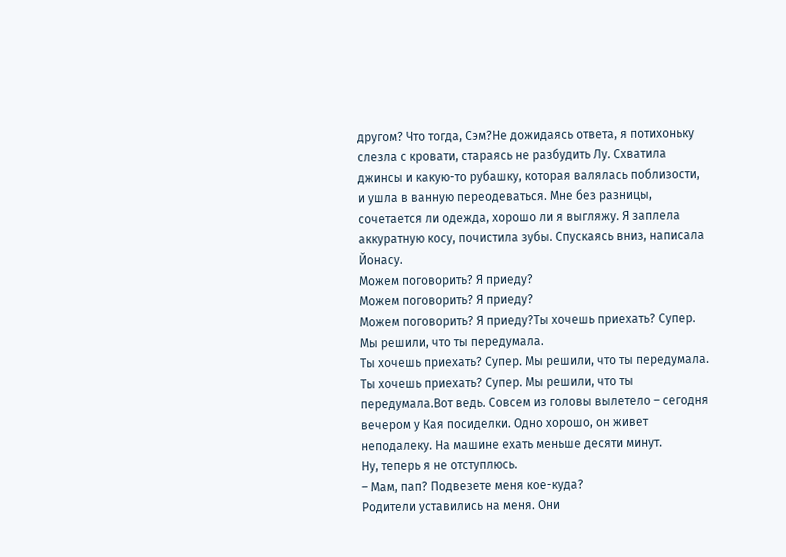другом? Что тогда, Сэм?Не дожидаясь ответа, я потихоньку слезла с кровати, стараясь не разбудить Лу. Схватила джинсы и какую-то рубашку, которая валялась поблизости, и ушла в ванную переодеваться. Мне без разницы, сочетается ли одежда, хорошо ли я выгляжу. Я заплела аккуратную косу, почистила зубы. Спускаясь вниз, написала Йонасу.
Можем поговорить? Я приеду?
Можем поговорить? Я приеду?
Можем поговорить? Я приеду?Ты хочешь приехать? Супер. Мы решили, что ты передумала.
Ты хочешь приехать? Супер. Мы решили, что ты передумала.
Ты хочешь приехать? Супер. Мы решили, что ты передумала.Вот ведь. Совсем из головы вылетело – сегодня вечером у Кая посиделки. Одно хорошо, он живет неподалеку. На машине ехать меньше десяти минут.
Ну, теперь я не отступлюсь.
– Мам, пап? Подвезете меня кое-куда?
Родители уставились на меня. Они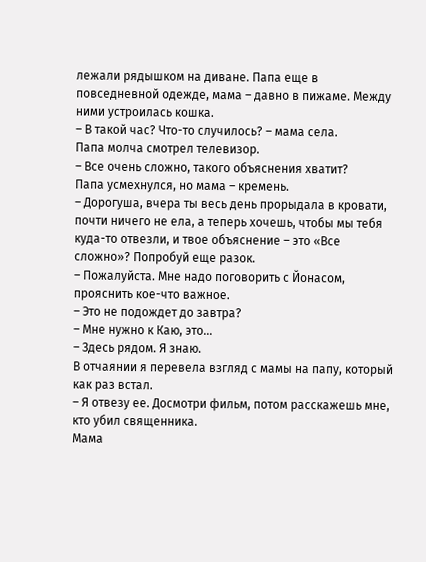лежали рядышком на диване. Папа еще в повседневной одежде, мама – давно в пижаме. Между ними устроилась кошка.
– В такой час? Что-то случилось? – мама села.
Папа молча смотрел телевизор.
– Все очень сложно, такого объяснения хватит?
Папа усмехнулся, но мама – кремень.
– Дорогуша, вчера ты весь день прорыдала в кровати, почти ничего не ела, а теперь хочешь, чтобы мы тебя куда-то отвезли, и твое объяснение – это «Все сложно»? Попробуй еще разок.
– Пожалуйста. Мне надо поговорить с Йонасом, прояснить кое-что важное.
– Это не подождет до завтра?
– Мне нужно к Каю, это…
– Здесь рядом. Я знаю.
В отчаянии я перевела взгляд с мамы на папу, который как раз встал.
– Я отвезу ее. Досмотри фильм, потом расскажешь мне, кто убил священника.
Мама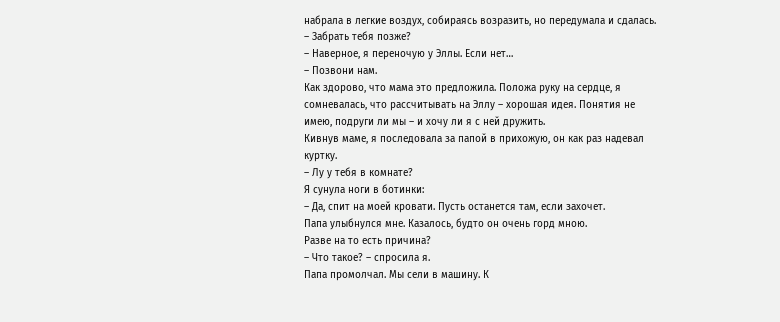набрала в легкие воздух, собираясь возразить, но передумала и сдалась.
– Забрать тебя позже?
– Наверное, я переночую у Эллы. Если нет…
– Позвони нам.
Как здорово, что мама это предложила. Положа руку на сердце, я сомневалась, что рассчитывать на Эллу – хорошая идея. Понятия не имею, подруги ли мы – и хочу ли я с ней дружить.
Кивнув маме, я последовала за папой в прихожую, он как раз надевал куртку.
– Лу у тебя в комнате?
Я сунула ноги в ботинки:
– Да, спит на моей кровати. Пусть останется там, если захочет.
Папа улыбнулся мне. Казалось, будто он очень горд мною.
Разве на то есть причина?
– Что такое? – спросила я.
Папа промолчал. Мы сели в машину. К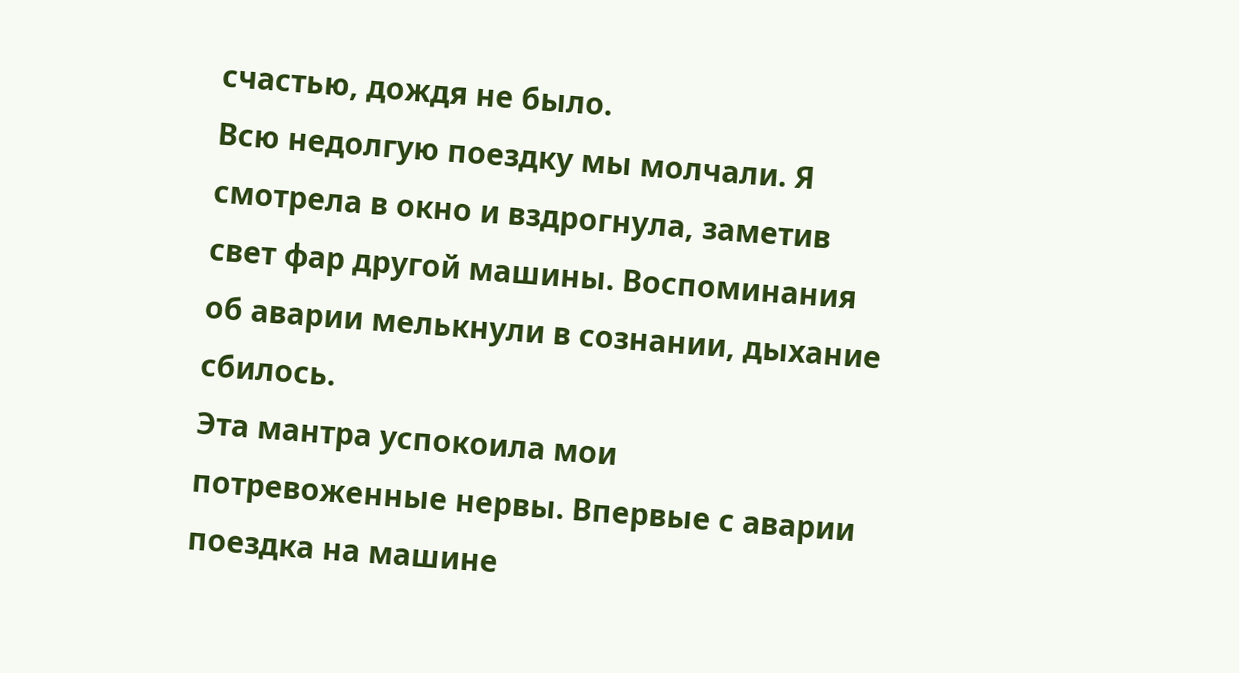счастью, дождя не было.
Всю недолгую поездку мы молчали. Я смотрела в окно и вздрогнула, заметив свет фар другой машины. Воспоминания об аварии мелькнули в сознании, дыхание сбилось.
Эта мантра успокоила мои потревоженные нервы. Впервые с аварии поездка на машине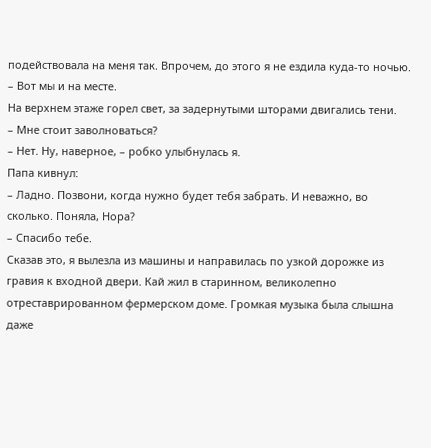подействовала на меня так. Впрочем, до этого я не ездила куда-то ночью.
– Вот мы и на месте.
На верхнем этаже горел свет, за задернутыми шторами двигались тени.
– Мне стоит заволноваться?
– Нет. Ну, наверное, – робко улыбнулась я.
Папа кивнул:
– Ладно. Позвони, когда нужно будет тебя забрать. И неважно, во сколько. Поняла, Нора?
– Спасибо тебе.
Сказав это, я вылезла из машины и направилась по узкой дорожке из гравия к входной двери. Кай жил в старинном, великолепно отреставрированном фермерском доме. Громкая музыка была слышна даже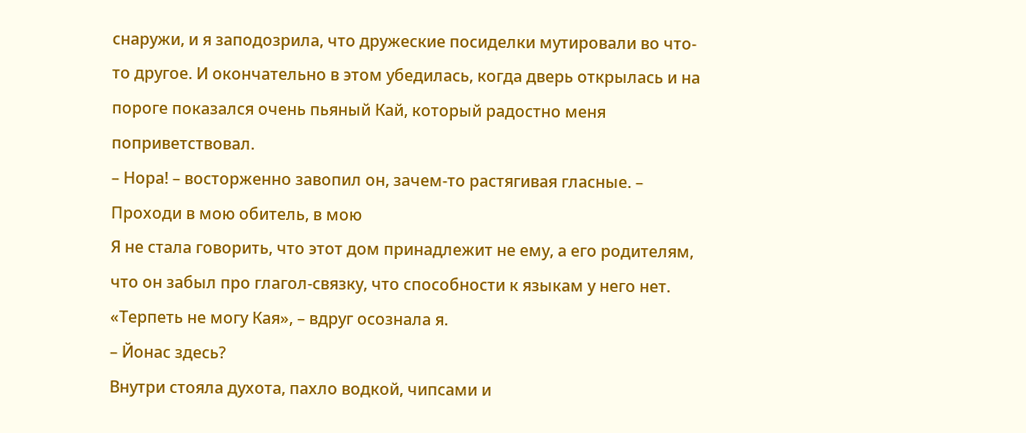снаружи, и я заподозрила, что дружеские посиделки мутировали во что-то другое. И окончательно в этом убедилась, когда дверь открылась и на пороге показался очень пьяный Кай, который радостно меня поприветствовал.
– Нора! – восторженно завопил он, зачем-то растягивая гласные. – Проходи в мою обитель, в мою
Я не стала говорить, что этот дом принадлежит не ему, а его родителям, что он забыл про глагол-связку, что способности к языкам у него нет. «Терпеть не могу Кая», – вдруг осознала я.
– Йонас здесь?
Внутри стояла духота, пахло водкой, чипсами и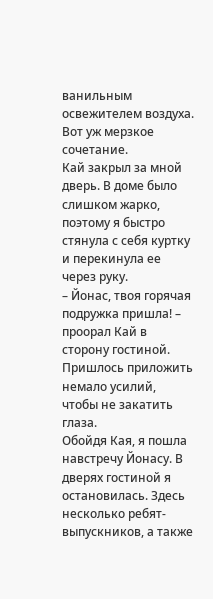ванильным освежителем воздуха. Вот уж мерзкое сочетание.
Кай закрыл за мной дверь. В доме было слишком жарко, поэтому я быстро стянула с себя куртку и перекинула ее через руку.
– Йонас, твоя горячая подружка пришла! – проорал Кай в сторону гостиной.
Пришлось приложить немало усилий, чтобы не закатить глаза.
Обойдя Кая, я пошла навстречу Йонасу. В дверях гостиной я остановилась. Здесь несколько ребят-выпускников, а также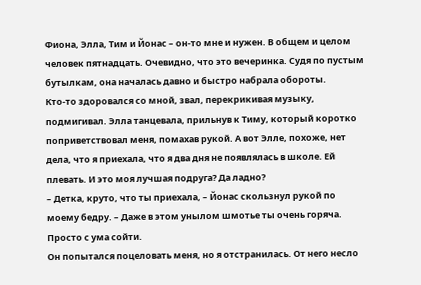Фиона, Элла, Тим и Йонас – он-то мне и нужен. В общем и целом человек пятнадцать. Очевидно, что это вечеринка. Судя по пустым бутылкам, она началась давно и быстро набрала обороты.
Кто-то здоровался со мной, звал, перекрикивая музыку, подмигивал. Элла танцевала, прильнув к Тиму, который коротко поприветствовал меня, помахав рукой. А вот Элле, похоже, нет дела, что я приехала, что я два дня не появлялась в школе. Ей плевать. И это моя лучшая подруга? Да ладно?
– Детка, круто, что ты приехала, – Йонас скользнул рукой по моему бедру. – Даже в этом унылом шмотье ты очень горяча. Просто с ума сойти.
Он попытался поцеловать меня, но я отстранилась. От него несло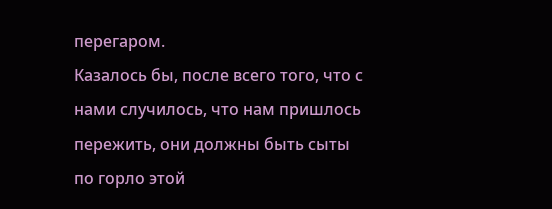перегаром.
Казалось бы, после всего того, что с нами случилось, что нам пришлось пережить, они должны быть сыты по горло этой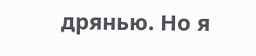дрянью. Но я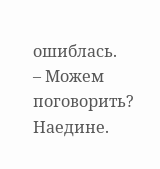ошиблась.
– Можем поговорить? Наедине.